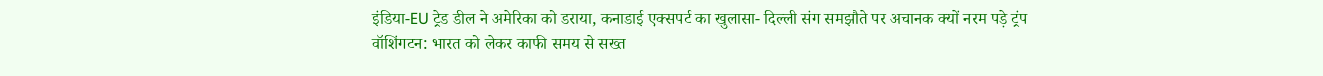इंडिया-EU ट्रेड डील ने अमेरिका को डराया, कनाडाई एक्सपर्ट का खुलासा- दिल्ली संग समझौते पर अचानक क्यों नरम पड़े ट्रंप
वॉशिंगटन: भारत को लेकर काफी समय से सख्त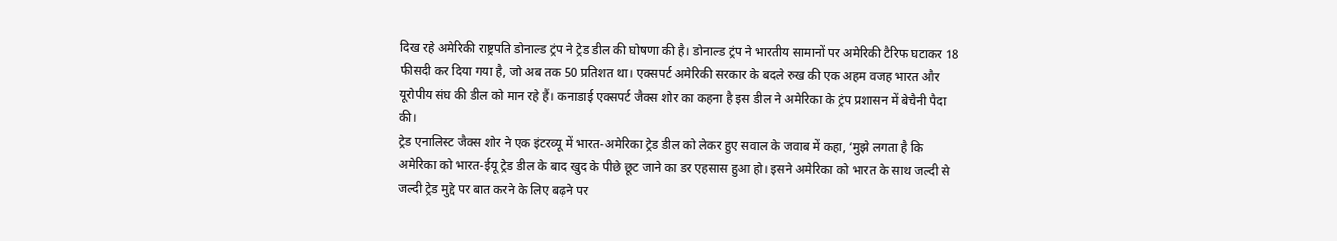दिख रहे अमेरिकी राष्ट्रपति डोनाल्ड ट्रंप ने ट्रेड डील की घोषणा की है। डोनाल्ड ट्रंप ने भारतीय सामानों पर अमेरिकी टैरिफ घटाकर 18 फीसदी कर दिया गया है, जो अब तक 50 प्रतिशत था। एक्सपर्ट अमेरिकी सरकार के बदले रुख की एक अहम वजह भारत और यूरोपीय संघ की डील को मान रहे हैं। कनाडाई एक्सपर्ट जैक्स शोर का कहना है इस डील ने अमेरिका के ट्रंप प्रशासन में बेचैनी पैदा की।
ट्रेड एनालिस्ट जैक्स शोर ने एक इंटरव्यू में भारत-अमेरिका ट्रेड डील को लेकर हुए सवाल के जवाब में कहा, ‘मुझे लगता है कि अमेरिका को भारत-ईयू ट्रेड डील के बाद खुद के पीछे छूट जाने का डर एहसास हुआ हो। इसने अमेरिका को भारत के साथ जल्दी से जल्दी ट्रेड मुद्दे पर बात करने के लिए बढ़ने पर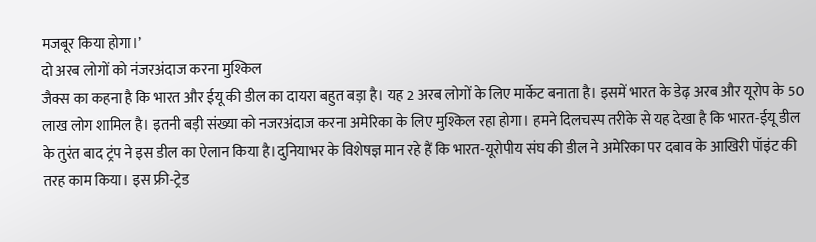मजबूर किया होगा।’
दो अरब लोगों को नंजरअंदाज करना मुश्किल
जैक्स का कहना है कि भारत और ईयू की डील का दायरा बहुत बड़ा है। यह 2 अरब लोगों के लिए मार्केट बनाता है। इसमें भारत के डेढ़ अरब और यूरोप के 50 लाख लोग शामिल है। इतनी बड़ी संख्या को नजरअंदाज करना अमेरिका के लिए मुश्किल रहा होगा। हमने दिलचस्प तरीके से यह देखा है कि भारत-ईयू डील के तुरंत बाद ट्रंप ने इस डील का ऐलान किया है।दुनियाभर के विशेषज्ञ मान रहे हैं कि भारत-यूरोपीय संघ की डील ने अमेरिका पर दबाव के आखिरी पॉइंट की तरह काम किया। इस फ्री-ट्रेड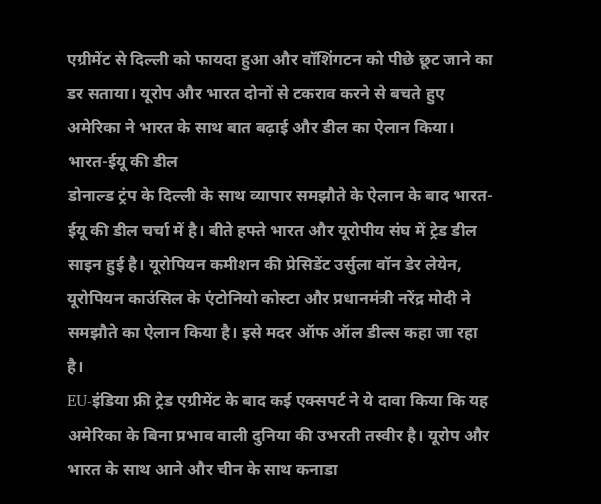एग्रीमेंट से दिल्ली को फायदा हुआ और वॉशिंगटन को पीछे छूट जाने का डर सताया। यूरोप और भारत दोनों से टकराव करने से बचते हुए अमेरिका ने भारत के साथ बात बढ़ाई और डील का ऐलान किया।
भारत-ईयू की डील
डोनाल्ड ट्रंप के दिल्ली के साथ व्यापार समझौते के ऐलान के बाद भारत-ईयू की डील चर्चा में है। बीते हफ्ते भारत और यूरोपीय संघ में ट्रेड डील साइन हुई है। यूरोपियन कमीशन की प्रेसिडेंट उर्सुला वॉन डेर लेयेन, यूरोपियन काउंसिल के एंटोनियो कोस्टा और प्रधानमंत्री नरेंद्र मोदी ने समझौते का ऐलान किया है। इसे मदर ऑफ ऑल डील्स कहा जा रहा है।
EU-इंडिया फ्री ट्रेड एग्रीमेंट के बाद कई एक्सपर्ट ने ये दावा किया कि यह अमेरिका के बिना प्रभाव वाली दुनिया की उभरती तस्वीर है। यूरोप और भारत के साथ आने और चीन के साथ कनाडा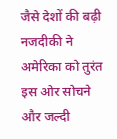जैसे देशों की बढ़ी नजदीकी ने अमेरिका को तुरंत इस ओर सोचने और जल्दी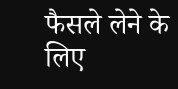फैसले लेने के लिए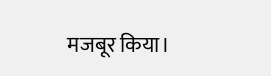मजबूर किया।